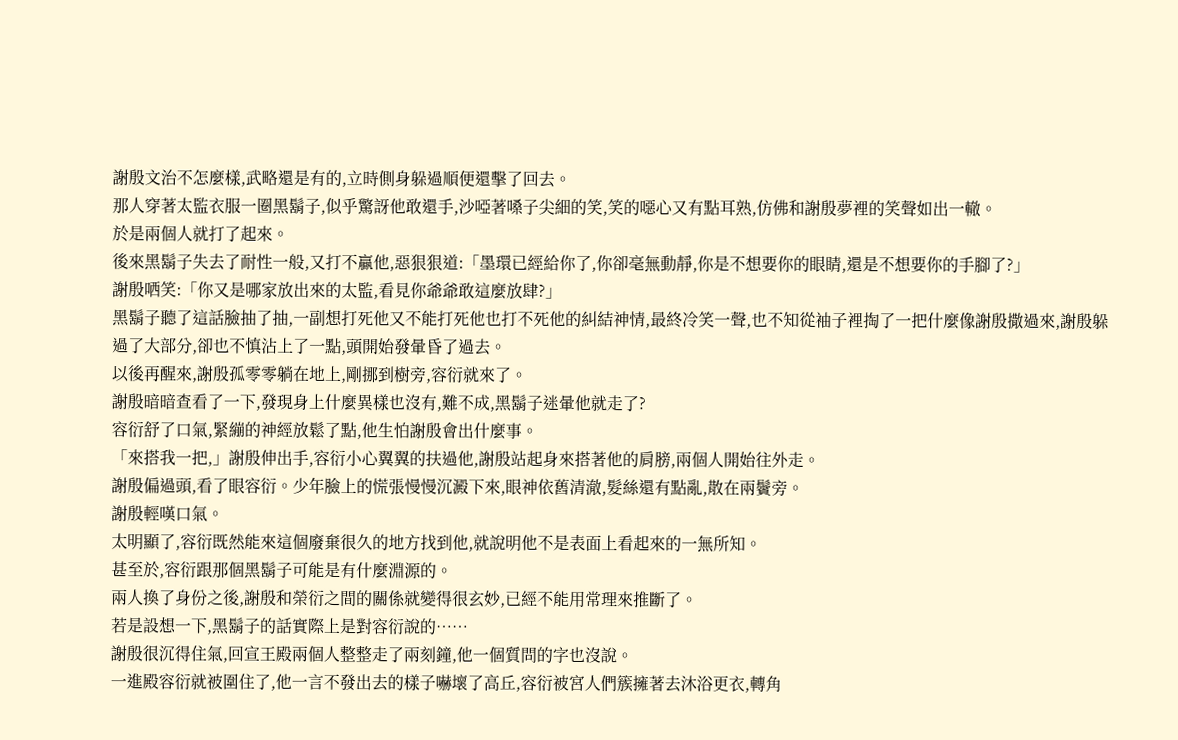謝殷文治不怎麼樣,武略還是有的,立時側身躲過順便還擊了回去。
那人穿著太監衣服一圈黑鬍子,似乎驚訝他敢還手,沙啞著嗓子尖細的笑,笑的噁心又有點耳熟,仿佛和謝殷夢裡的笑聲如出一轍。
於是兩個人就打了起來。
後來黑鬍子失去了耐性一般,又打不贏他,惡狠狠道:「墨環已經給你了,你卻毫無動靜,你是不想要你的眼睛,還是不想要你的手腳了?」
謝殷哂笑:「你又是哪家放出來的太監,看見你爺爺敢這麼放肆?」
黑鬍子聽了這話臉抽了抽,一副想打死他又不能打死他也打不死他的糾結神情,最終冷笑一聲,也不知從袖子裡掏了一把什麼像謝殷撒過來,謝殷躲過了大部分,卻也不慎沾上了一點,頭開始發暈昏了過去。
以後再醒來,謝殷孤零零躺在地上,剛挪到樹旁,容衍就來了。
謝殷暗暗查看了一下,發現身上什麼異樣也沒有,難不成,黑鬍子迷暈他就走了?
容衍舒了口氣,緊繃的神經放鬆了點,他生怕謝殷會出什麼事。
「來搭我一把,」謝殷伸出手,容衍小心翼翼的扶過他,謝殷站起身來搭著他的肩膀,兩個人開始往外走。
謝殷偏過頭,看了眼容衍。少年臉上的慌張慢慢沉澱下來,眼神依舊清澈,髮絲還有點亂,散在兩鬢旁。
謝殷輕嘆口氣。
太明顯了,容衍既然能來這個廢棄很久的地方找到他,就說明他不是表面上看起來的一無所知。
甚至於,容衍跟那個黑鬍子可能是有什麼淵源的。
兩人換了身份之後,謝殷和榮衍之間的關係就變得很玄妙,已經不能用常理來推斷了。
若是設想一下,黑鬍子的話實際上是對容衍說的……
謝殷很沉得住氣,回宣王殿兩個人整整走了兩刻鐘,他一個質問的字也沒說。
一進殿容衍就被圍住了,他一言不發出去的樣子嚇壞了高丘,容衍被宮人們簇擁著去沐浴更衣,轉角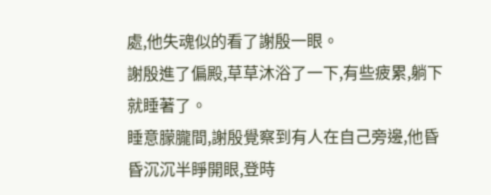處,他失魂似的看了謝殷一眼。
謝殷進了偏殿,草草沐浴了一下,有些疲累,躺下就睡著了。
睡意朦朧間,謝殷覺察到有人在自己旁邊,他昏昏沉沉半睜開眼,登時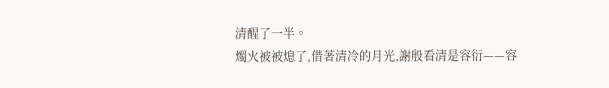清醒了一半。
燭火被被熄了,借著清冷的月光,謝殷看清是容衍——容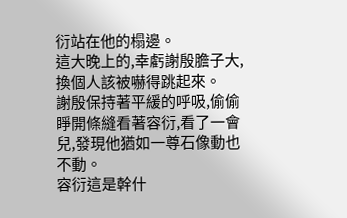衍站在他的榻邊。
這大晚上的,幸虧謝殷膽子大,換個人該被嚇得跳起來。
謝殷保持著平緩的呼吸,偷偷睜開條縫看著容衍,看了一會兒,發現他猶如一尊石像動也不動。
容衍這是幹什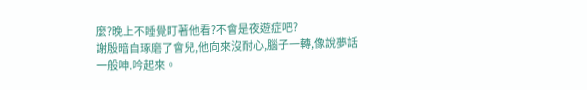麼?晚上不睡覺盯著他看?不會是夜遊症吧?
謝殷暗自琢磨了會兒,他向來沒耐心,腦子一轉,像說夢話一般呻.吟起來。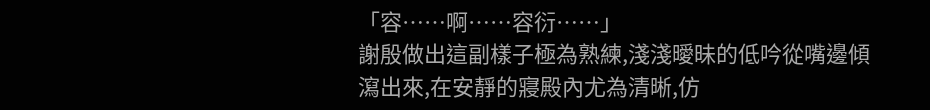「容……啊……容衍……」
謝殷做出這副樣子極為熟練,淺淺曖昧的低吟從嘴邊傾瀉出來,在安靜的寢殿內尤為清晰,仿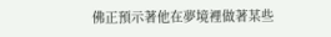佛正預示著他在夢境裡做著某些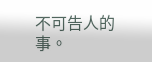不可告人的事。